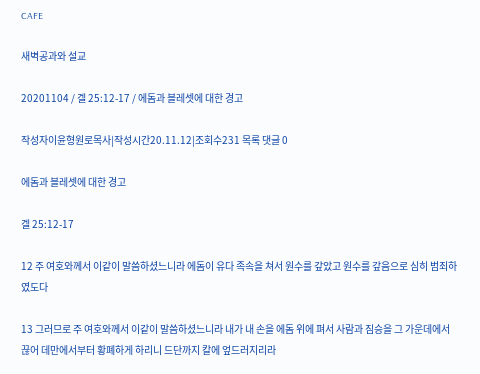CAFE

새벽공과와 설교

20201104 / 겔 25:12-17 / 에돔과 블레셋에 대한 경고

작성자이윤형원로목사|작성시간20.11.12|조회수231 목록 댓글 0

에돔과 블레셋에 대한 경고

겔 25:12-17

12 주 여호와께서 이같이 말씀하셨느니라 에돔이 유다 족속을 쳐서 원수를 갚았고 원수를 갚음으로 심히 범죄하였도다

13 그러므로 주 여호와께서 이같이 말씀하셨느니라 내가 내 손을 에돔 위에 펴서 사람과 짐승을 그 가운데에서 끊어 데만에서부터 황폐하게 하리니 드단까지 칼에 엎드러지리라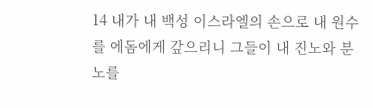14 내가 내 백성 이스라엘의 손으로 내 원수를 에돔에게 갚으리니 그들이 내 진노와 분노를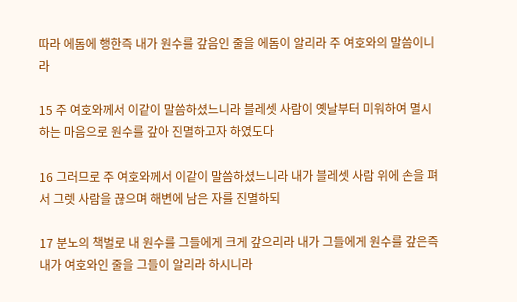따라 에돔에 행한즉 내가 원수를 갚음인 줄을 에돔이 알리라 주 여호와의 말씀이니라

15 주 여호와께서 이같이 말씀하셨느니라 블레셋 사람이 옛날부터 미워하여 멸시하는 마음으로 원수를 갚아 진멸하고자 하였도다

16 그러므로 주 여호와께서 이같이 말씀하셨느니라 내가 블레셋 사람 위에 손을 펴서 그렛 사람을 끊으며 해변에 남은 자를 진멸하되

17 분노의 책벌로 내 원수를 그들에게 크게 갚으리라 내가 그들에게 원수를 갚은즉 내가 여호와인 줄을 그들이 알리라 하시니라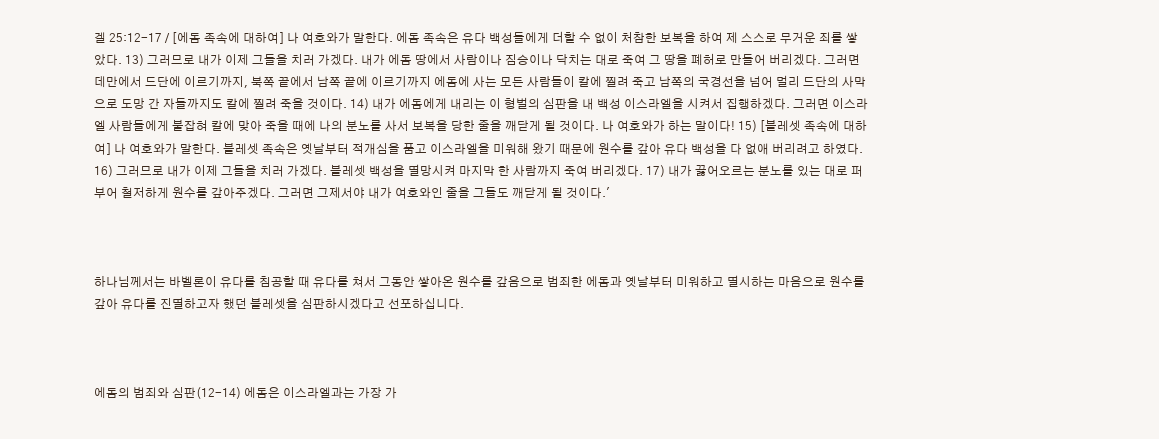겔 25:12-17 / [에돔 족속에 대하여] 나 여호와가 말한다. 에돔 족속은 유다 백성들에게 더할 수 없이 처참한 보복을 하여 제 스스로 무거운 죄를 쌓았다. 13) 그러므로 내가 이제 그들을 치러 가겠다. 내가 에돔 땅에서 사람이나 짐승이나 닥치는 대로 죽여 그 땅을 폐허로 만들어 버리겠다. 그러면 데만에서 드단에 이르기까지, 북쪽 끝에서 남쪽 끝에 이르기까지 에돔에 사는 모든 사람들이 칼에 찔려 죽고 남쪽의 국경선을 넘어 멀리 드단의 사막으로 도망 간 자들까지도 칼에 찔려 죽을 것이다. 14) 내가 에돔에게 내리는 이 형벌의 심판을 내 백성 이스라엘을 시켜서 집행하겠다. 그러면 이스라엘 사람들에게 붙잡혀 칼에 맞아 죽을 때에 나의 분노를 사서 보복을 당한 줄을 깨닫게 될 것이다. 나 여호와가 하는 말이다! 15) [블레셋 족속에 대하여] 나 여호와가 말한다. 블레셋 족속은 옛날부터 적개심을 품고 이스라엘을 미워해 왔기 때문에 원수를 갚아 유다 백성을 다 없애 버리려고 하였다. 16) 그러므로 내가 이제 그들을 치러 가겠다. 블레셋 백성을 멸망시켜 마지막 한 사람까지 죽여 버리겠다. 17) 내가 끓어오르는 분노를 있는 대로 퍼부어 철저하게 원수를 갚아주겠다. 그러면 그제서야 내가 여호와인 줄을 그들도 깨닫게 될 것이다.'



하나님께서는 바벨론이 유다를 침공할 때 유다를 쳐서 그동안 쌓아온 원수를 갚음으로 범죄한 에돔과 옛날부터 미워하고 멸시하는 마음으로 원수를 갚아 유다를 진멸하고자 했던 블레셋을 심판하시겠다고 선포하십니다.



에돔의 범죄와 심판(12-14) 에돔은 이스라엘과는 가장 가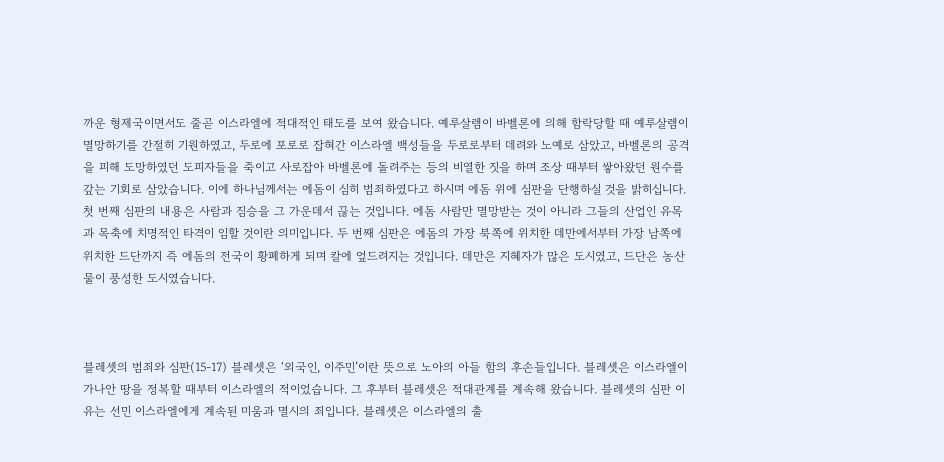까운 형제국이면서도 줄곧 이스라엘에 적대적인 태도를 보여 왔습니다. 예루살렘이 바벨론에 의해 함락당할 때 예루살렘이 멸망하기를 간절히 기원하였고, 두로에 포로로 잡혀간 이스라엘 백성들을 두로로부터 데려와 노예로 삼았고, 바벨론의 공격을 피해 도망하였던 도피자들을 죽이고 사로잡아 바벨론에 돌려주는 등의 비열한 짓을 하며 조상 때부터 쌓아왔던 원수를 갚는 기회로 삼았습니다. 이에 하나님께서는 에돔이 심히 범죄하였다고 하시며 에돔 위에 심판을 단행하실 것을 밝히십니다. 첫 번째 심판의 내용은 사람과 짐승을 그 가운데서 끊는 것입니다. 에돔 사람만 멸망받는 것이 아니라 그들의 산업인 유목과 목축에 치명적인 타격이 임할 것이란 의미입니다. 두 번째 심판은 에돔의 가장 북쪽에 위치한 데만에서부터 가장 남쪽에 위치한 드단까지 즉 에돔의 전국이 황폐하게 되며 칼에 엎드려지는 것입니다. 데만은 지혜자가 많은 도시였고, 드단은 농산물이 풍성한 도시였습니다.



블레셋의 범죄와 심판(15-17) 블레셋은 ‘외국인, 이주민’이란 뜻으로 노아의 아들 함의 후손들입니다. 블레셋은 이스라엘이 가나안 땅을 정복할 때부터 이스라엘의 적이었습니다. 그 후부터 블레셋은 적대관계를 계속해 왔습니다. 블레셋의 심판 이유는 선민 이스라엘에게 계속된 미움과 멸시의 죄입니다. 블레셋은 이스라엘의 출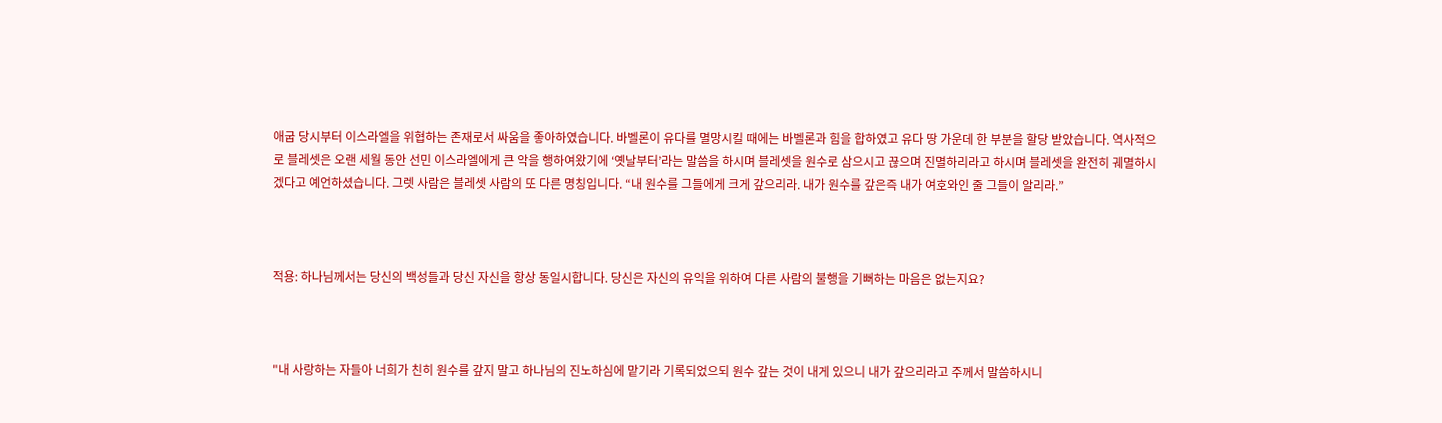애굽 당시부터 이스라엘을 위협하는 존재로서 싸움을 좋아하였습니다. 바벨론이 유다를 멸망시킬 때에는 바벨론과 힘을 합하였고 유다 땅 가운데 한 부분을 할당 받았습니다. 역사적으로 블레셋은 오랜 세월 동안 선민 이스라엘에게 큰 악을 행하여왔기에 ‘옛날부터’라는 말씀을 하시며 블레셋을 원수로 삼으시고 끊으며 진멸하리라고 하시며 블레셋을 완전히 궤멸하시겠다고 예언하셨습니다. 그렛 사람은 블레셋 사람의 또 다른 명칭입니다. “내 원수를 그들에게 크게 갚으리라. 내가 원수를 갚은즉 내가 여호와인 줄 그들이 알리라.”



적용: 하나님께서는 당신의 백성들과 당신 자신을 항상 동일시합니다. 당신은 자신의 유익을 위하여 다른 사람의 불행을 기뻐하는 마음은 없는지요?



"내 사랑하는 자들아 너희가 친히 원수를 갚지 말고 하나님의 진노하심에 맡기라 기록되었으되 원수 갚는 것이 내게 있으니 내가 갚으리라고 주께서 말씀하시니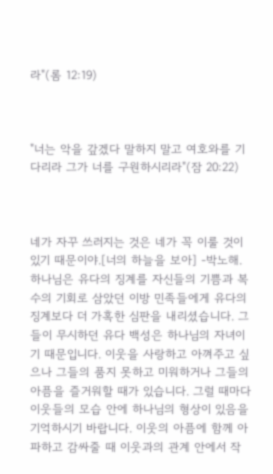라"(롬 12:19)



"너는 악을 갚겠다 말하지 말고 여호와를 기다리라 그가 너를 구원하시리라"(잠 20:22)



네가 자꾸 쓰러지는 것은 네가 꼭 이룰 것이 있기 때문이야.[너의 하늘을 보아] -박노해. 하나님은 유다의 징계를 자신들의 기쁨과 복수의 기회로 삼았던 이방 민족들에게 유다의 징계보다 더 가혹한 심판을 내리셨습니다. 그들이 무시하던 유다 백성은 하나님의 자녀이기 때문입니다. 이웃을 사랑하고 아껴주고 싶으나 그들의 품지 못하고 미워하거나 그들의 아픔을 즐거워할 때가 있습니다. 그럴 때마다 이웃들의 모습 안에 하나님의 형상이 있음을 기억하시기 바랍니다. 이웃의 아픔에 함께 아파하고 감싸줄 때 이웃과의 관계 안에서 작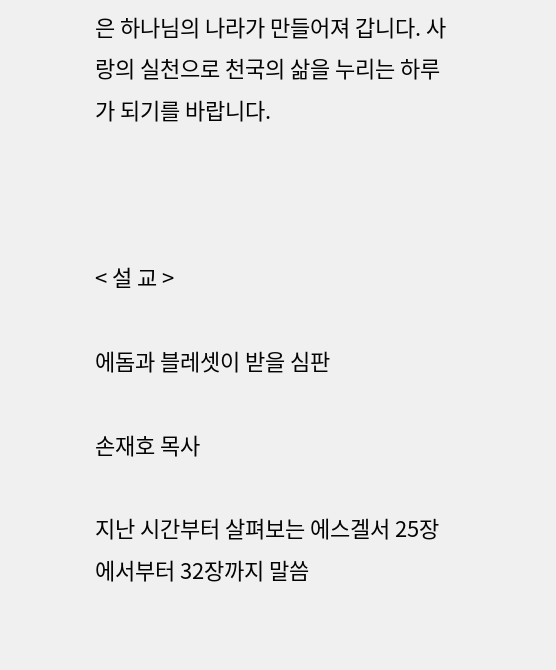은 하나님의 나라가 만들어져 갑니다. 사랑의 실천으로 천국의 삶을 누리는 하루가 되기를 바랍니다.



< 설 교 >

에돔과 블레셋이 받을 심판

손재호 목사

지난 시간부터 살펴보는 에스겔서 25장에서부터 32장까지 말씀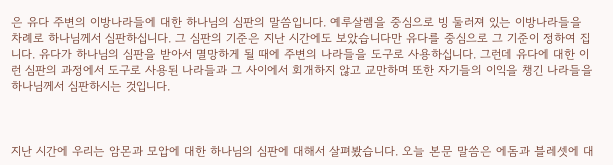은 유다 주변의 이방나라들에 대한 하나님의 심판의 말씀입니다. 예루살렘을 중심으로 빙 둘러져 있는 이방나라들을 차례로 하나님께서 심판하십니다. 그 심판의 기준은 지난 시간에도 보았습니다만 유다를 중심으로 그 기준이 정하여 집니다. 유다가 하나님의 심판을 받아서 멸망하게 될 때에 주변의 나라들을 도구로 사용하십니다. 그런데 유다에 대한 이런 심판의 과정에서 도구로 사용된 나라들과 그 사이에서 회개하지 않고 교만하며 또한 자기들의 이익을 챙긴 나라들을 하나님께서 심판하시는 것입니다.



지난 시간에 우리는 암몬과 모압에 대한 하나님의 심판에 대해서 살펴봤습니다. 오늘 본문 말씀은 에돔과 블레셋에 대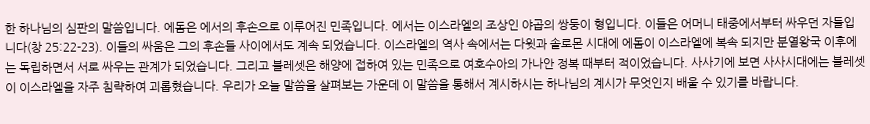한 하나님의 심판의 말씀입니다. 에돔은 에서의 후손으로 이루어진 민족입니다. 에서는 이스라엘의 조상인 야곱의 쌍둥이 형입니다. 이들은 어머니 태중에서부터 싸우던 자들입니다(창 25:22-23). 이들의 싸움은 그의 후손들 사이에서도 계속 되었습니다. 이스라엘의 역사 속에서는 다윗과 솔로몬 시대에 에돔이 이스라엘에 복속 되지만 분열왕국 이후에는 독립하면서 서로 싸우는 관계가 되었습니다. 그리고 블레셋은 해양에 접하여 있는 민족으로 여호수아의 가나안 정복 때부터 적이었습니다. 사사기에 보면 사사시대에는 블레셋이 이스라엘을 자주 침략하여 괴롭혔습니다. 우리가 오늘 말씀을 살펴보는 가운데 이 말씀을 통해서 계시하시는 하나님의 계시가 무엇인지 배울 수 있기를 바랍니다.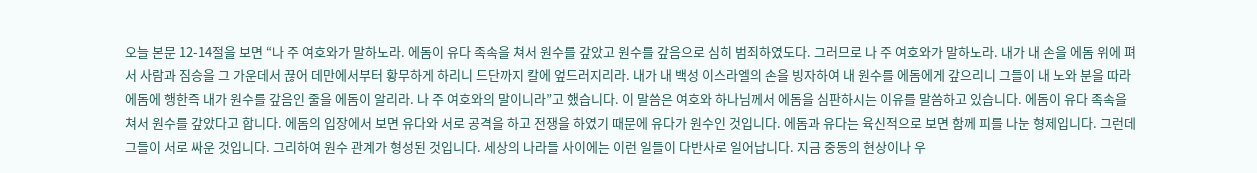오늘 본문 12-14절을 보면 “나 주 여호와가 말하노라. 에돔이 유다 족속을 쳐서 원수를 갚았고 원수를 갚음으로 심히 범죄하였도다. 그러므로 나 주 여호와가 말하노라. 내가 내 손을 에돔 위에 펴서 사람과 짐승을 그 가운데서 끊어 데만에서부터 황무하게 하리니 드단까지 칼에 엎드러지리라. 내가 내 백성 이스라엘의 손을 빙자하여 내 원수를 에돔에게 갚으리니 그들이 내 노와 분을 따라 에돔에 행한즉 내가 원수를 갚음인 줄을 에돔이 알리라. 나 주 여호와의 말이니라”고 했습니다. 이 말씀은 여호와 하나님께서 에돔을 심판하시는 이유를 말씀하고 있습니다. 에돔이 유다 족속을 쳐서 원수를 갚았다고 합니다. 에돔의 입장에서 보면 유다와 서로 공격을 하고 전쟁을 하였기 때문에 유다가 원수인 것입니다. 에돔과 유다는 육신적으로 보면 함께 피를 나눈 형제입니다. 그런데 그들이 서로 싸운 것입니다. 그리하여 원수 관계가 형성된 것입니다. 세상의 나라들 사이에는 이런 일들이 다반사로 일어납니다. 지금 중동의 현상이나 우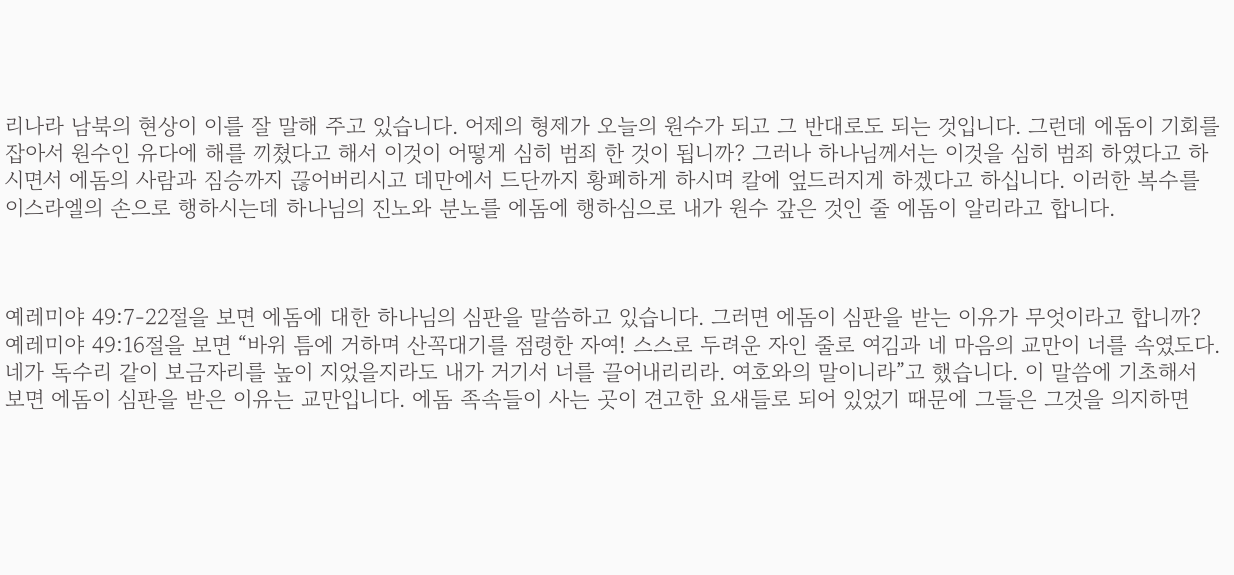리나라 남북의 현상이 이를 잘 말해 주고 있습니다. 어제의 형제가 오늘의 원수가 되고 그 반대로도 되는 것입니다. 그런데 에돔이 기회를 잡아서 원수인 유다에 해를 끼쳤다고 해서 이것이 어떻게 심히 범죄 한 것이 됩니까? 그러나 하나님께서는 이것을 심히 범죄 하였다고 하시면서 에돔의 사람과 짐승까지 끊어버리시고 데만에서 드단까지 황폐하게 하시며 칼에 엎드러지게 하겠다고 하십니다. 이러한 복수를 이스라엘의 손으로 행하시는데 하나님의 진노와 분노를 에돔에 행하심으로 내가 원수 갚은 것인 줄 에돔이 알리라고 합니다.



예레미야 49:7-22절을 보면 에돔에 대한 하나님의 심판을 말씀하고 있습니다. 그러면 에돔이 심판을 받는 이유가 무엇이라고 합니까? 예레미야 49:16절을 보면 “바위 틈에 거하며 산꼭대기를 점령한 자여! 스스로 두려운 자인 줄로 여김과 네 마음의 교만이 너를 속였도다. 네가 독수리 같이 보금자리를 높이 지었을지라도 내가 거기서 너를 끌어내리리라. 여호와의 말이니라”고 했습니다. 이 말씀에 기초해서 보면 에돔이 심판을 받은 이유는 교만입니다. 에돔 족속들이 사는 곳이 견고한 요새들로 되어 있었기 때문에 그들은 그것을 의지하면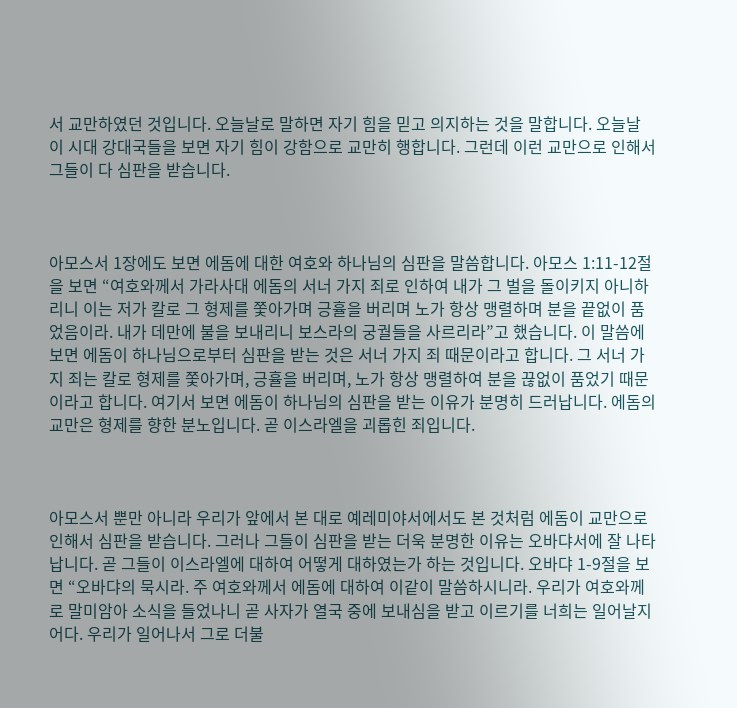서 교만하였던 것입니다. 오늘날로 말하면 자기 힘을 믿고 의지하는 것을 말합니다. 오늘날 이 시대 강대국들을 보면 자기 힘이 강함으로 교만히 행합니다. 그런데 이런 교만으로 인해서 그들이 다 심판을 받습니다.



아모스서 1장에도 보면 에돔에 대한 여호와 하나님의 심판을 말씀합니다. 아모스 1:11-12절을 보면 “여호와께서 가라사대 에돔의 서너 가지 죄로 인하여 내가 그 벌을 돌이키지 아니하리니 이는 저가 칼로 그 형제를 쫓아가며 긍휼을 버리며 노가 항상 맹렬하며 분을 끝없이 품었음이라. 내가 데만에 불을 보내리니 보스라의 궁궐들을 사르리라”고 했습니다. 이 말씀에 보면 에돔이 하나님으로부터 심판을 받는 것은 서너 가지 죄 때문이라고 합니다. 그 서너 가지 죄는 칼로 형제를 쫓아가며, 긍휼을 버리며, 노가 항상 맹렬하여 분을 끊없이 품었기 때문이라고 합니다. 여기서 보면 에돔이 하나님의 심판을 받는 이유가 분명히 드러납니다. 에돔의 교만은 형제를 향한 분노입니다. 곧 이스라엘을 괴롭힌 죄입니다.



아모스서 뿐만 아니라 우리가 앞에서 본 대로 예레미야서에서도 본 것처럼 에돔이 교만으로 인해서 심판을 받습니다. 그러나 그들이 심판을 받는 더욱 분명한 이유는 오바댜서에 잘 나타납니다. 곧 그들이 이스라엘에 대하여 어떻게 대하였는가 하는 것입니다. 오바댜 1-9절을 보면 “오바댜의 묵시라. 주 여호와께서 에돔에 대하여 이같이 말씀하시니라. 우리가 여호와께로 말미암아 소식을 들었나니 곧 사자가 열국 중에 보내심을 받고 이르기를 너희는 일어날지어다. 우리가 일어나서 그로 더불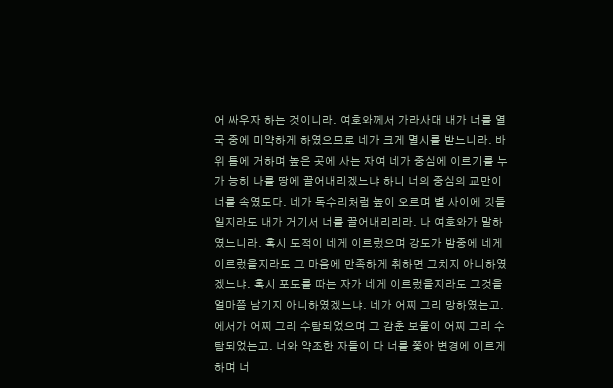어 싸우자 하는 것이니라. 여호와께서 가라사대 내가 너를 열국 중에 미약하게 하였으므로 네가 크게 멸시를 받느니라. 바위 틈에 거하며 높은 곳에 사는 자여 네가 중심에 이르기를 누가 능히 나를 땅에 끌어내리겠느냐 하니 너의 중심의 교만이 너를 속였도다. 네가 독수리처럼 높이 오르며 별 사이에 깃들일지라도 내가 거기서 너를 끌어내리리라. 나 여호와가 말하였느니라. 혹시 도적이 네게 이르렀으며 강도가 밤중에 네게 이르렀을지라도 그 마음에 만족하게 취하면 그치지 아니하였겠느냐. 혹시 포도를 따는 자가 네게 이르렀을지라도 그것을 얼마쯤 남기지 아니하였겠느냐. 네가 어찌 그리 망하였는고. 에서가 어찌 그리 수탐되었으며 그 감춘 보물이 어찌 그리 수탐되었는고. 너와 약조한 자들이 다 너를 쫓아 변경에 이르게 하며 너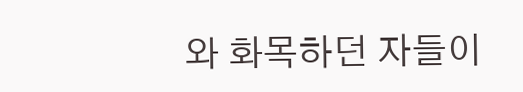와 화목하던 자들이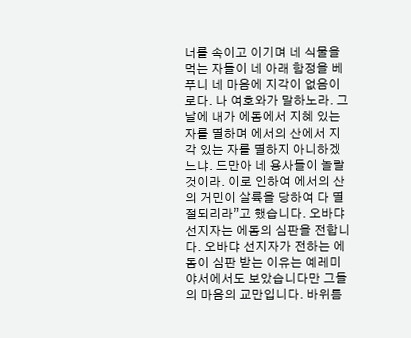너를 속이고 이기며 네 식물을 먹는 자들이 네 아래 함정을 베푸니 네 마음에 지각이 없음이로다. 나 여호와가 말하노라. 그 날에 내가 에돔에서 지혜 있는 자를 멸하며 에서의 산에서 지각 있는 자를 멸하지 아니하겠느냐. 드만아 네 용사들이 놀랄 것이라. 이로 인하여 에서의 산의 거민이 살륙을 당하여 다 멸절되리라”고 했습니다. 오바댜 선지자는 에돔의 심판을 전합니다. 오바댜 선지자가 전하는 에돔이 심판 받는 이유는 예레미야서에서도 보았습니다만 그들의 마음의 교만입니다. 바위틈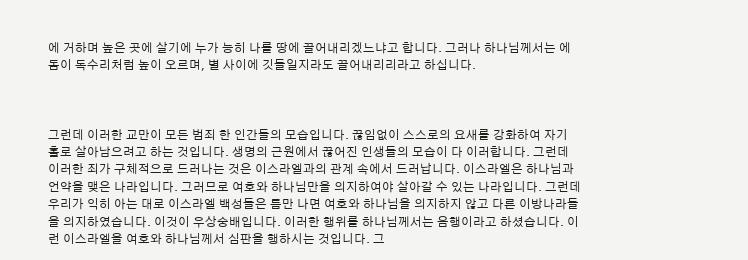에 거하며 높은 곳에 살기에 누가 능히 나를 땅에 끌어내리겠느냐고 합니다. 그러나 하나님께서는 에돔이 독수리처럼 높이 오르며, 별 사이에 깃들일지라도 끌어내리리라고 하십니다.



그런데 이러한 교만이 모든 범죄 한 인간들의 모습입니다. 끊임없이 스스로의 요새를 강화하여 자기 홀로 살아남으려고 하는 것입니다. 생명의 근원에서 끊어진 인생들의 모습이 다 이러합니다. 그런데 이러한 죄가 구체적으로 드러나는 것은 이스라엘과의 관계 속에서 드러납니다. 이스라엘은 하나님과 언약을 맺은 나라입니다. 그러므로 여호와 하나님만을 의지하여야 살아갈 수 있는 나라입니다. 그런데 우리가 익히 아는 대로 이스라엘 백성들은 틈만 나면 여호와 하나님을 의지하지 않고 다른 이방나라들을 의지하였습니다. 이것이 우상숭배입니다. 이러한 행위를 하나님께서는 음행이라고 하셨습니다. 이런 이스라엘을 여호와 하나님께서 심판을 행하시는 것입니다. 그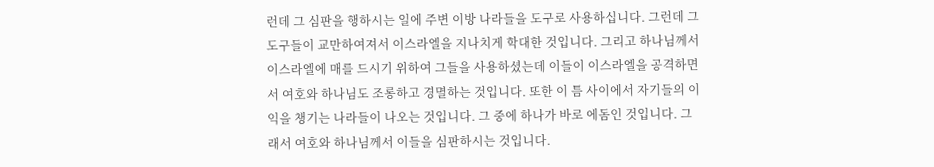런데 그 심판을 행하시는 일에 주변 이방 나라들을 도구로 사용하십니다. 그런데 그 도구들이 교만하여져서 이스라엘을 지나치게 학대한 것입니다. 그리고 하나님께서 이스라엘에 매를 드시기 위하여 그들을 사용하셨는데 이들이 이스라엘을 공격하면서 여호와 하나님도 조롱하고 경멸하는 것입니다. 또한 이 틈 사이에서 자기들의 이익을 챙기는 나라들이 나오는 것입니다. 그 중에 하나가 바로 에돔인 것입니다. 그래서 여호와 하나님께서 이들을 심판하시는 것입니다.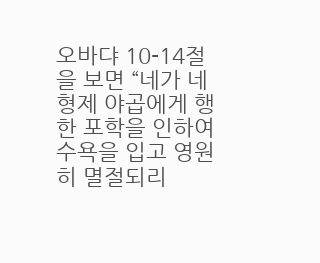오바댜 10-14절을 보면 “네가 네 형제 야곱에게 행한 포학을 인하여 수욕을 입고 영원히 멸절되리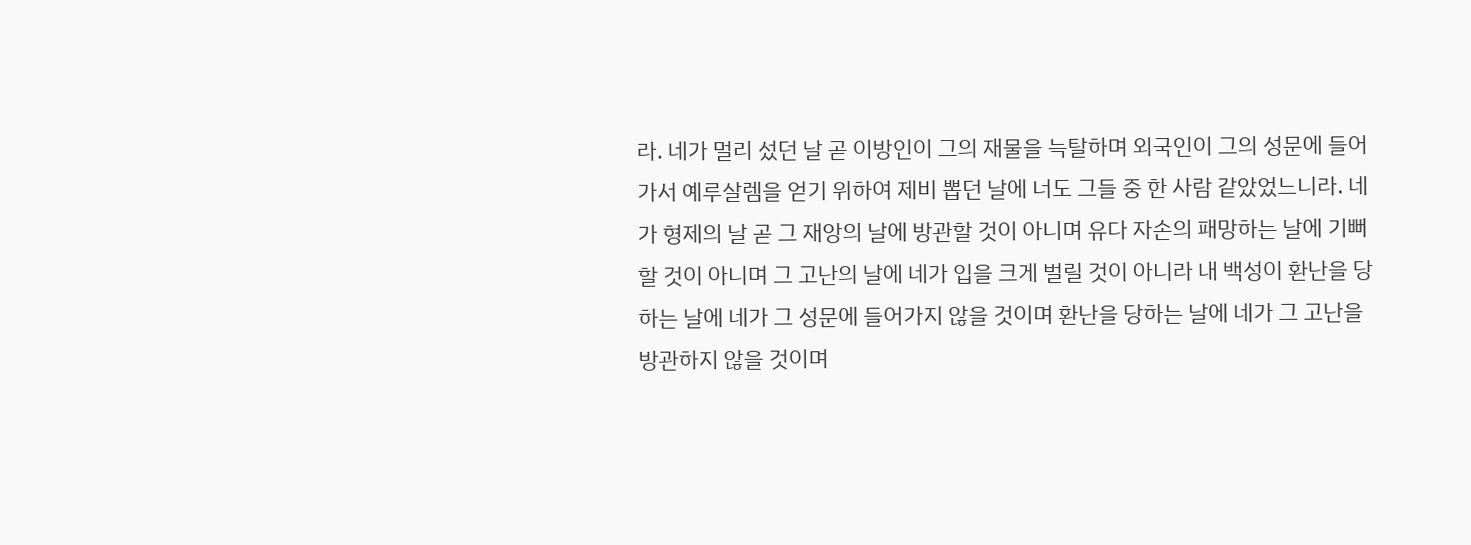라. 네가 멀리 섰던 날 곧 이방인이 그의 재물을 늑탈하며 외국인이 그의 성문에 들어가서 예루살렘을 얻기 위하여 제비 뽑던 날에 너도 그들 중 한 사람 같았었느니라. 네가 형제의 날 곧 그 재앙의 날에 방관할 것이 아니며 유다 자손의 패망하는 날에 기뻐할 것이 아니며 그 고난의 날에 네가 입을 크게 벌릴 것이 아니라 내 백성이 환난을 당하는 날에 네가 그 성문에 들어가지 않을 것이며 환난을 당하는 날에 네가 그 고난을 방관하지 않을 것이며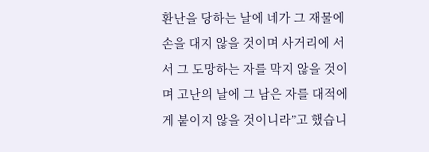환난을 당하는 날에 네가 그 재물에 손을 대지 않을 것이며 사거리에 서서 그 도망하는 자를 막지 않을 것이며 고난의 날에 그 남은 자를 대적에게 붙이지 않을 것이니라”고 했습니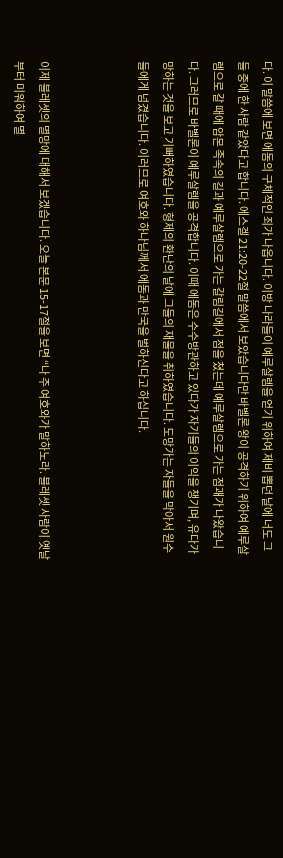다. 이 말씀에 보면 에돔의 구체적인 죄가 나옵니다. 이방 나라들이 예루살렘을 얻기 위하여 제비 뽑던 날에 너도 그들 중에 한 사람 같았다고 합니다. 에스겔 21:20-22절 말씀에서 보았습니다만 바벨론 왕이 공격하기 위하여 예루살렘으로 갈 때에 암몬 족속의 길과 예루살렘으로 가는 갈림길에서 점을 쳤는데 예루살렘으로 가는 점괘가 나왔습니다. 그러므로 바벨론이 예루살렘을 공격합니다. 이때 에돔은 수수방관하고 있다가 자기들의 이익을 챙기며, 유다가 망하는 것을 보고 기뻐하였습니다. 형제의 환난의 날에 그들의 재물을 취하였습니다. 도망가는 자들을 막아서 원수들에게 넘겼습니다. 이러므로 여호와 하나님께서 에돔과 만국을 벌하신다고 하십니다.



이제 블레셋의 멸망에 대해서 보겠습니다. 오늘 본문 15-17절을 보면 “나 주 여호와가 말하노라. 블레셋 사람이 옛날부터 미워하여 멸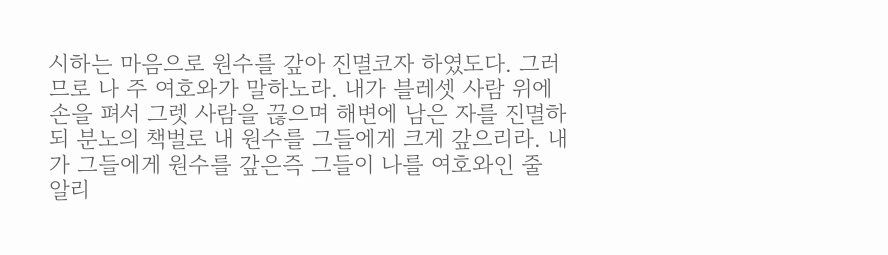시하는 마음으로 원수를 갚아 진멸코자 하였도다. 그러므로 나 주 여호와가 말하노라. 내가 블레셋 사람 위에 손을 펴서 그렛 사람을 끊으며 해변에 남은 자를 진멸하되 분노의 책벌로 내 원수를 그들에게 크게 갚으리라. 내가 그들에게 원수를 갚은즉 그들이 나를 여호와인 줄 알리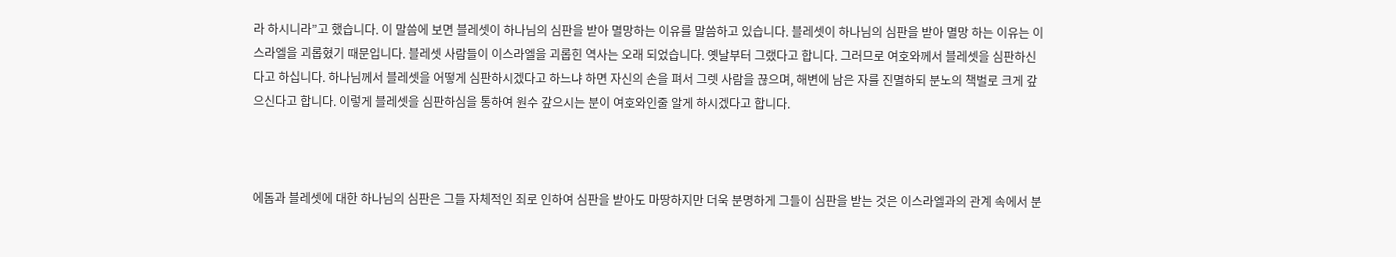라 하시니라”고 했습니다. 이 말씀에 보면 블레셋이 하나님의 심판을 받아 멸망하는 이유를 말씀하고 있습니다. 블레셋이 하나님의 심판을 받아 멸망 하는 이유는 이스라엘을 괴롭혔기 때문입니다. 블레셋 사람들이 이스라엘을 괴롭힌 역사는 오래 되었습니다. 옛날부터 그랬다고 합니다. 그러므로 여호와께서 블레셋을 심판하신다고 하십니다. 하나님께서 블레셋을 어떻게 심판하시겠다고 하느냐 하면 자신의 손을 펴서 그렛 사람을 끊으며, 해변에 남은 자를 진멸하되 분노의 책벌로 크게 갚으신다고 합니다. 이렇게 블레셋을 심판하심을 통하여 원수 갚으시는 분이 여호와인줄 알게 하시겠다고 합니다.



에돔과 블레셋에 대한 하나님의 심판은 그들 자체적인 죄로 인하여 심판을 받아도 마땅하지만 더욱 분명하게 그들이 심판을 받는 것은 이스라엘과의 관계 속에서 분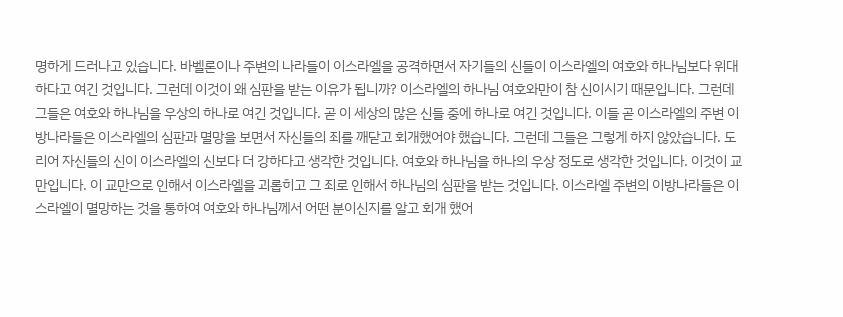명하게 드러나고 있습니다. 바벨론이나 주변의 나라들이 이스라엘을 공격하면서 자기들의 신들이 이스라엘의 여호와 하나님보다 위대하다고 여긴 것입니다. 그런데 이것이 왜 심판을 받는 이유가 됩니까? 이스라엘의 하나님 여호와만이 참 신이시기 때문입니다. 그런데 그들은 여호와 하나님을 우상의 하나로 여긴 것입니다. 곧 이 세상의 많은 신들 중에 하나로 여긴 것입니다. 이들 곧 이스라엘의 주변 이방나라들은 이스라엘의 심판과 멸망을 보면서 자신들의 죄를 깨닫고 회개했어야 했습니다. 그런데 그들은 그렇게 하지 않았습니다. 도리어 자신들의 신이 이스라엘의 신보다 더 강하다고 생각한 것입니다. 여호와 하나님을 하나의 우상 정도로 생각한 것입니다. 이것이 교만입니다. 이 교만으로 인해서 이스라엘을 괴롭히고 그 죄로 인해서 하나님의 심판을 받는 것입니다. 이스라엘 주변의 이방나라들은 이스라엘이 멸망하는 것을 통하여 여호와 하나님께서 어떤 분이신지를 알고 회개 했어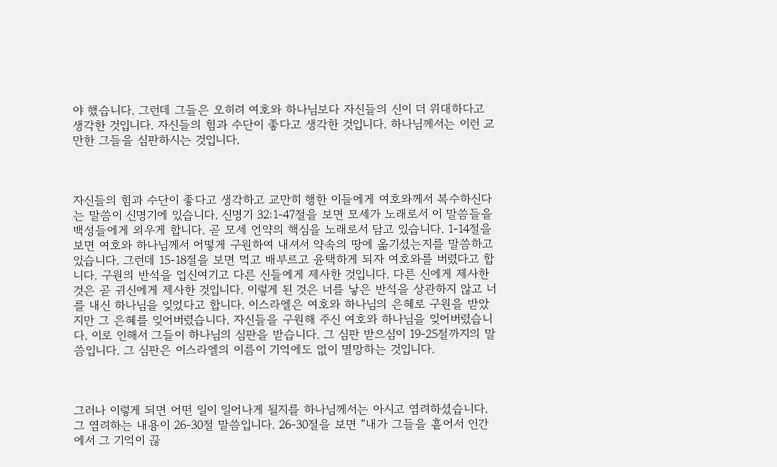야 했습니다. 그런데 그들은 오히려 여호와 하나님보다 자신들의 신이 더 위대하다고 생각한 것입니다. 자신들의 힘과 수단이 좋다고 생각한 것입니다. 하나님께서는 이런 교만한 그들을 심판하시는 것입니다.



자신들의 힘과 수단이 좋다고 생각하고 교만히 행한 이들에게 여호와께서 복수하신다는 말씀이 신명기에 있습니다. 신명기 32:1-47절을 보면 모세가 노래로서 이 말씀들을 백성들에게 외우게 합니다. 곧 모세 언약의 핵심을 노래로서 담고 있습니다. 1-14절을 보면 여호와 하나님께서 어떻게 구원하여 내셔서 약속의 땅에 옮기셨는지를 말씀하고 있습니다. 그런데 15-18절을 보면 먹고 배부르고 윤택하게 되자 여호와를 버렸다고 합니다. 구원의 반석을 업신여기고 다른 신들에게 제사한 것입니다. 다른 신에게 제사한 것은 곧 귀신에게 제사한 것입니다. 이렇게 된 것은 너를 낳은 반석을 상관하지 않고 너를 내신 하나님을 잊었다고 합니다. 이스라엘은 여호와 하나님의 은혜로 구원을 받았지만 그 은혜를 잊어버렸습니다. 자신들을 구원해 주신 여호와 하나님을 잊어버렸습니다. 이로 인해서 그들이 하나님의 심판을 받습니다. 그 심판 받으심이 19-25절까지의 말씀입니다. 그 심판은 이스라엘의 이름이 기억에도 없이 멸망하는 것입니다.



그러나 이렇게 되면 어떤 일이 일어나게 될지를 하나님께서는 아시고 염려하셨습니다. 그 염려하는 내용이 26-30절 말씀입니다. 26-30절을 보면 “내가 그들을 흩어서 인간에서 그 기억이 끊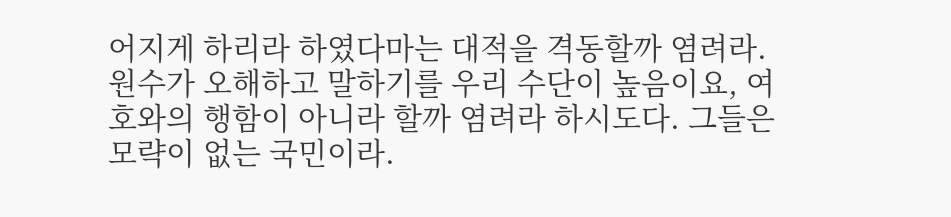어지게 하리라 하였다마는 대적을 격동할까 염려라. 원수가 오해하고 말하기를 우리 수단이 높음이요, 여호와의 행함이 아니라 할까 염려라 하시도다. 그들은 모략이 없는 국민이라.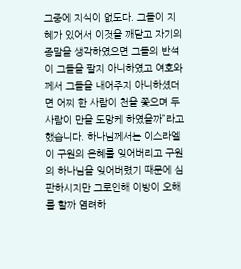그중에 지식이 없도다. 그들이 지혜가 있어서 이것을 깨닫고 자기의 종말을 생각하였으면 그들의 반석이 그들을 팔지 아니하였고 여호와께서 그들을 내어주지 아니하셨더면 어찌 한 사람이 천을 쫓으며 두 사람이 만을 도망케 하였을까”라고 했습니다. 하나님께서는 이스라엘이 구원의 은혜를 잊어버리고 구원의 하나님을 잊어버렸기 때문에 심판하시지만 그로인해 이방이 오해를 할까 염려하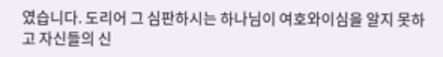였습니다. 도리어 그 심판하시는 하나님이 여호와이심을 알지 못하고 자신들의 신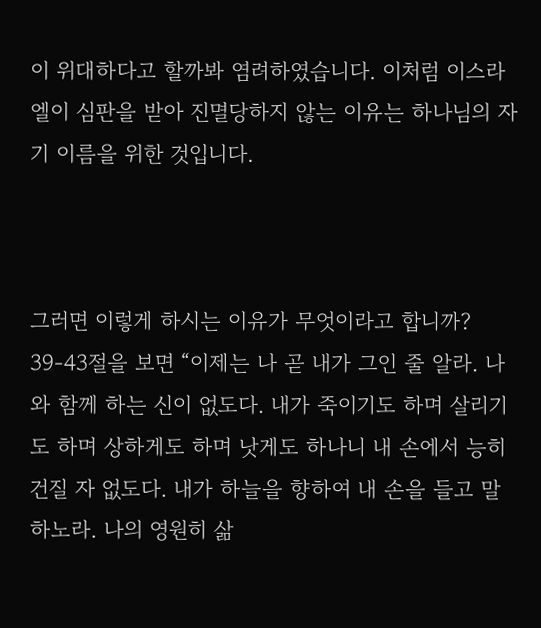이 위대하다고 할까봐 염려하였습니다. 이처럼 이스라엘이 심판을 받아 진멸당하지 않는 이유는 하나님의 자기 이름을 위한 것입니다.



그러면 이렇게 하시는 이유가 무엇이라고 합니까? 39-43절을 보면 “이제는 나 곧 내가 그인 줄 알라. 나와 함께 하는 신이 없도다. 내가 죽이기도 하며 살리기도 하며 상하게도 하며 낫게도 하나니 내 손에서 능히 건질 자 없도다. 내가 하늘을 향하여 내 손을 들고 말하노라. 나의 영원히 삶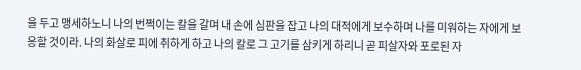을 두고 맹세하노니 나의 번쩍이는 칼을 갈며 내 손에 심판을 잡고 나의 대적에게 보수하며 나를 미워하는 자에게 보응할 것이라. 나의 화살로 피에 취하게 하고 나의 칼로 그 고기를 삼키게 하리니 곧 피살자와 포로된 자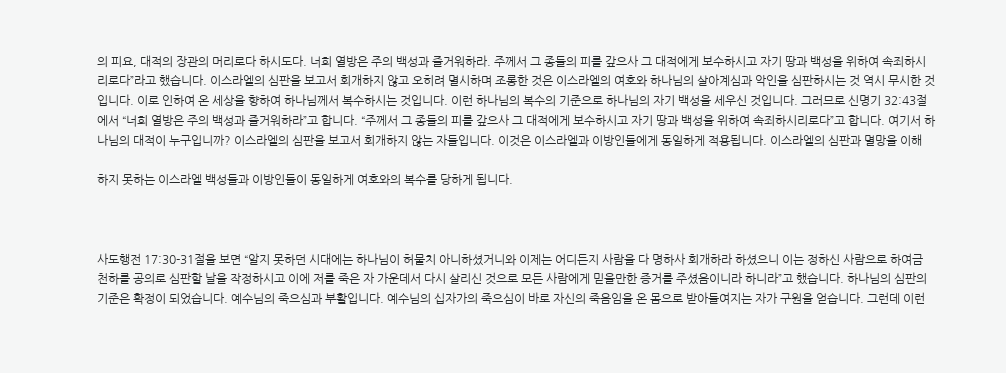의 피요, 대적의 장관의 머리로다 하시도다. 너희 열방은 주의 백성과 즐거워하라. 주께서 그 종들의 피를 갚으사 그 대적에게 보수하시고 자기 땅과 백성을 위하여 속죄하시리로다”라고 했습니다. 이스라엘의 심판을 보고서 회개하지 않고 오히려 멸시하며 조롱한 것은 이스라엘의 여호와 하나님의 살아계심과 악인을 심판하시는 것 역시 무시한 것입니다. 이로 인하여 온 세상을 향하여 하나님께서 복수하시는 것입니다. 이런 하나님의 복수의 기준으로 하나님의 자기 백성을 세우신 것입니다. 그러므로 신명기 32:43절에서 “너희 열방은 주의 백성과 즐거워하라”고 합니다. “주께서 그 종들의 피를 갚으사 그 대적에게 보수하시고 자기 땅과 백성을 위하여 속죄하시리로다”고 합니다. 여기서 하나님의 대적이 누구입니까? 이스라엘의 심판을 보고서 회개하지 않는 자들입니다. 이것은 이스라엘과 이방인들에게 동일하게 적용됩니다. 이스라엘의 심판과 멸망을 이해

하지 못하는 이스라엘 백성들과 이방인들이 동일하게 여호와의 복수를 당하게 됩니다.



사도행전 17:30-31절을 보면 “알지 못하던 시대에는 하나님이 허물치 아니하셨거니와 이제는 어디든지 사람을 다 명하사 회개하라 하셨으니 이는 정하신 사람으로 하여금 천하를 공의로 심판할 날을 작정하시고 이에 저를 죽은 자 가운데서 다시 살리신 것으로 모든 사람에게 믿을만한 증거를 주셨음이니라 하니라”고 했습니다. 하나님의 심판의 기준은 확정이 되었습니다. 예수님의 죽으심과 부활입니다. 예수님의 십자가의 죽으심이 바로 자신의 죽음임을 온 몸으로 받아들여지는 자가 구원을 얻습니다. 그런데 이런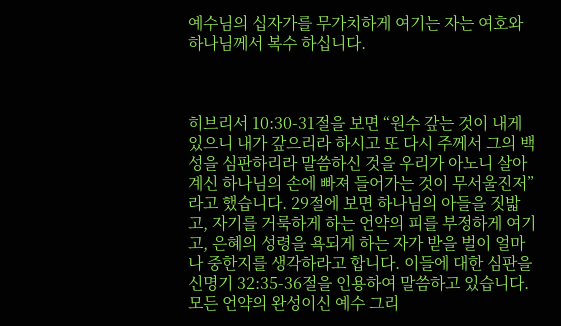예수님의 십자가를 무가치하게 여기는 자는 여호와 하나님께서 복수 하십니다.



히브리서 10:30-31절을 보면 “원수 갚는 것이 내게 있으니 내가 갚으리라 하시고 또 다시 주께서 그의 백성을 심판하리라 말씀하신 것을 우리가 아노니 살아 계신 하나님의 손에 빠져 들어가는 것이 무서울진저”라고 했습니다. 29절에 보면 하나님의 아들을 짓밟고, 자기를 거룩하게 하는 언약의 피를 부정하게 여기고, 은혜의 성령을 욕되게 하는 자가 받을 벌이 얼마나 중한지를 생각하라고 합니다. 이들에 대한 심판을 신명기 32:35-36절을 인용하여 말씀하고 있습니다. 모든 언약의 완성이신 예수 그리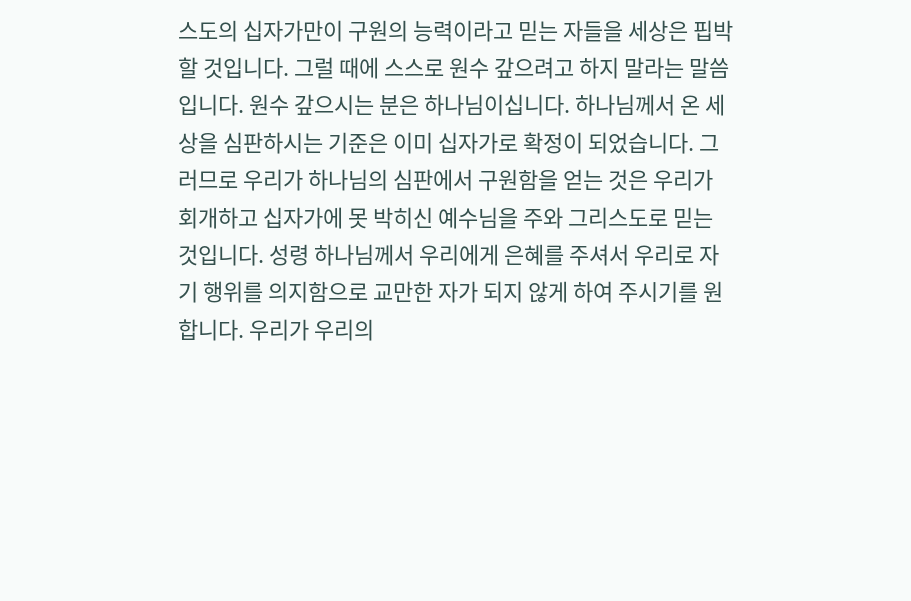스도의 십자가만이 구원의 능력이라고 믿는 자들을 세상은 핍박할 것입니다. 그럴 때에 스스로 원수 갚으려고 하지 말라는 말씀입니다. 원수 갚으시는 분은 하나님이십니다. 하나님께서 온 세상을 심판하시는 기준은 이미 십자가로 확정이 되었습니다. 그러므로 우리가 하나님의 심판에서 구원함을 얻는 것은 우리가 회개하고 십자가에 못 박히신 예수님을 주와 그리스도로 믿는 것입니다. 성령 하나님께서 우리에게 은혜를 주셔서 우리로 자기 행위를 의지함으로 교만한 자가 되지 않게 하여 주시기를 원합니다. 우리가 우리의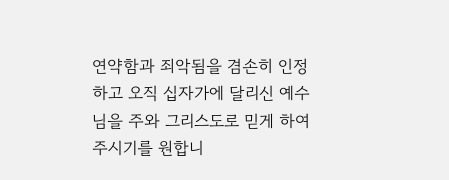연약함과 죄악됨을 겸손히 인정하고 오직 십자가에 달리신 예수님을 주와 그리스도로 믿게 하여 주시기를 원합니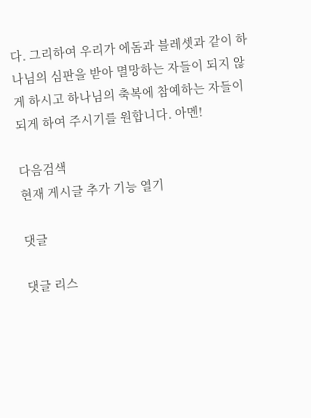다. 그리하여 우리가 에돔과 블레셋과 같이 하나님의 심판을 받아 멸망하는 자들이 되지 않게 하시고 하나님의 축복에 참예하는 자들이 되게 하여 주시기를 원합니다. 아멘!

다음검색
현재 게시글 추가 기능 열기

댓글

댓글 리스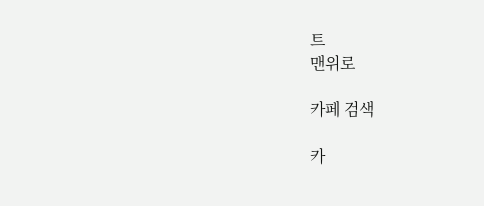트
맨위로

카페 검색

카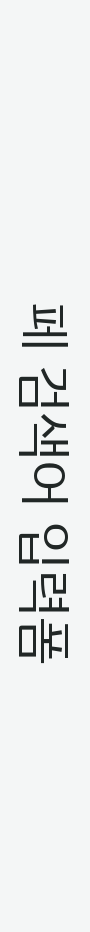페 검색어 입력폼